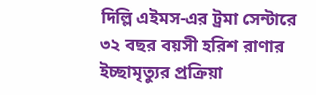দিল্লি এইমস-এর ট্রমা সেন্টারে ৩২ বছর বয়সী হরিশ রাণার ইচ্ছামৃত্যুর প্রক্রিয়া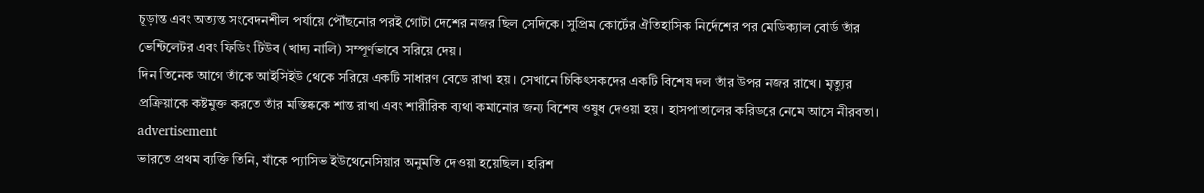চূড়ান্ত এবং অত্যন্ত সংবেদনশীল পর্যায়ে পৌঁছনোর পরই গোটা দেশের নজর ছিল সেদিকে। সুপ্রিম কোর্টের ঐতিহাসিক নির্দেশের পর মেডিক্যাল বোর্ড তাঁর ভেন্টিলেটর এবং ফিডিং টিউব (খাদ্য নালি) সম্পূর্ণভাবে সরিয়ে দেয়।
দিন তিনেক আগে তাঁকে আইসিইউ থেকে সরিয়ে একটি সাধারণ বেডে রাখা হয়। সেখানে চিকিৎসকদের একটি বিশেষ দল তাঁর উপর নজর রাখে। মৃত্যুর প্রক্রিয়াকে কষ্টমুক্ত করতে তাঁর মস্তিষ্ককে শান্ত রাখা এবং শারীরিক ব্যথা কমানোর জন্য বিশেষ ওষুধ দেওয়া হয়। হাসপাতালের করিডরে নেমে আসে নীরবতা।
advertisement
ভারতে প্রথম ব্যক্তি তিনি, যাঁকে প্যাসিভ ইউথেনেসিয়ার অনুমতি দেওয়া হয়েছিল। হরিশ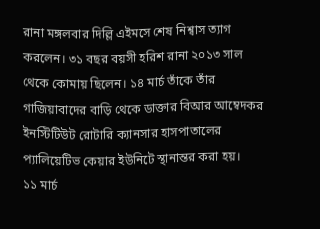রানা মঙ্গলবার দিল্লি এইমসে শেষ নিশ্বাস ত্যাগ করলেন। ৩১ বছর বয়সী হরিশ রানা ২০১৩ সাল থেকে কোমায় ছিলেন। ১৪ মার্চ তাঁকে তাঁর গাজিয়াবাদের বাড়ি থেকে ডাক্তার বিআর আম্বেদকর ইনস্টিটিউট রোটারি ক্যানসার হাসপাতালের প্যালিয়েটিভ কেয়ার ইউনিটে স্থানান্তর করা হয়।
১১ মার্চ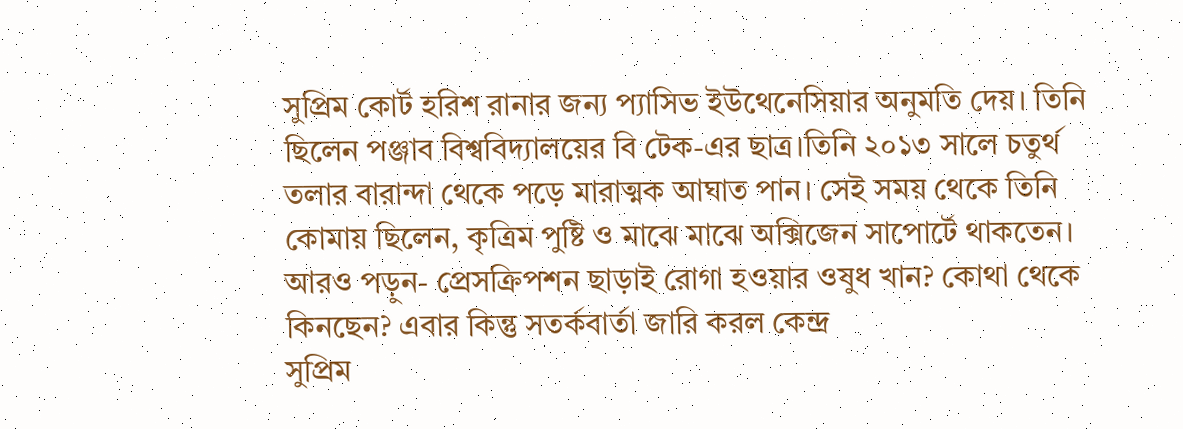সুপ্রিম কোর্ট হরিশ রানার জন্য প্যাসিভ ইউথেনেসিয়ার অনুমতি দেয়। তিনি ছিলেন পঞ্জাব বিশ্ববিদ্যালয়ের বি টেক-এর ছাত্র।তিনি ২০১৩ সালে চতুর্থ তলার বারান্দা থেকে পড়ে মারাত্মক আঘাত পান। সেই সময় থেকে তিনি কোমায় ছিলেন, কৃত্রিম পুষ্টি ও মাঝে মাঝে অক্সিজেন সাপোর্টে থাকতেন।
আরও পড়ুন- প্রেসক্রিপশন ছাড়াই রোগা হওয়ার ওষুধ খান? কোথা থেকে কিনছেন? এবার কিন্তু সতর্কবার্তা জারি করল কেন্দ্র
সুপ্রিম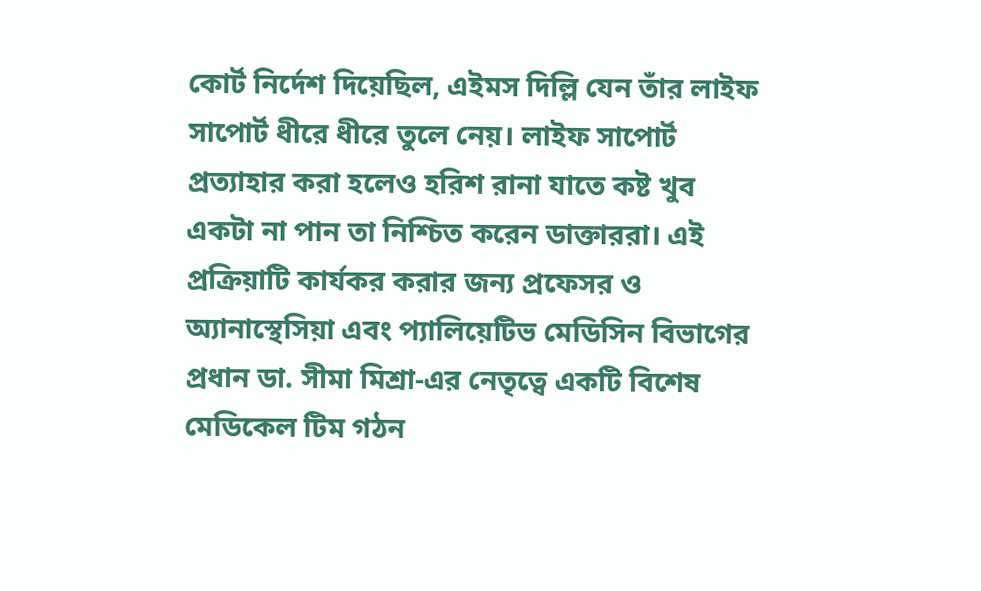কোর্ট নির্দেশ দিয়েছিল, এইমস দিল্লি যেন তাঁর লাইফ সাপোর্ট ধীরে ধীরে তুলে নেয়। লাইফ সাপোর্ট প্রত্যাহার করা হলেও হরিশ রানা যাতে কষ্ট খুব একটা না পান তা নিশ্চিত করেন ডাক্তাররা। এই প্রক্রিয়াটি কার্যকর করার জন্য প্রফেসর ও অ্যানাস্থেসিয়া এবং প্যালিয়েটিভ মেডিসিন বিভাগের প্রধান ডা. সীমা মিশ্রা-এর নেতৃত্বে একটি বিশেষ মেডিকেল টিম গঠন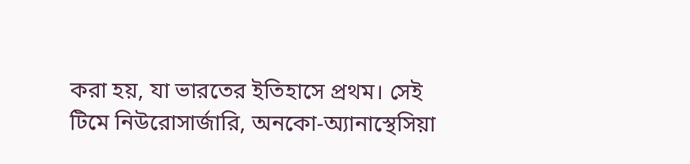করা হয়, যা ভারতের ইতিহাসে প্রথম। সেই টিমে নিউরোসার্জারি, অনকো-অ্যানাস্থেসিয়া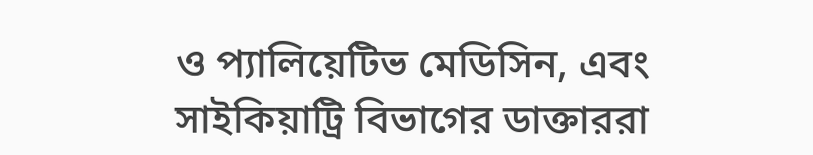ও প্যালিয়েটিভ মেডিসিন, এবং সাইকিয়াট্রি বিভাগের ডাক্তাররা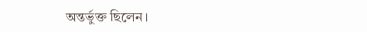অন্তর্ভুক্ত ছিলেন।